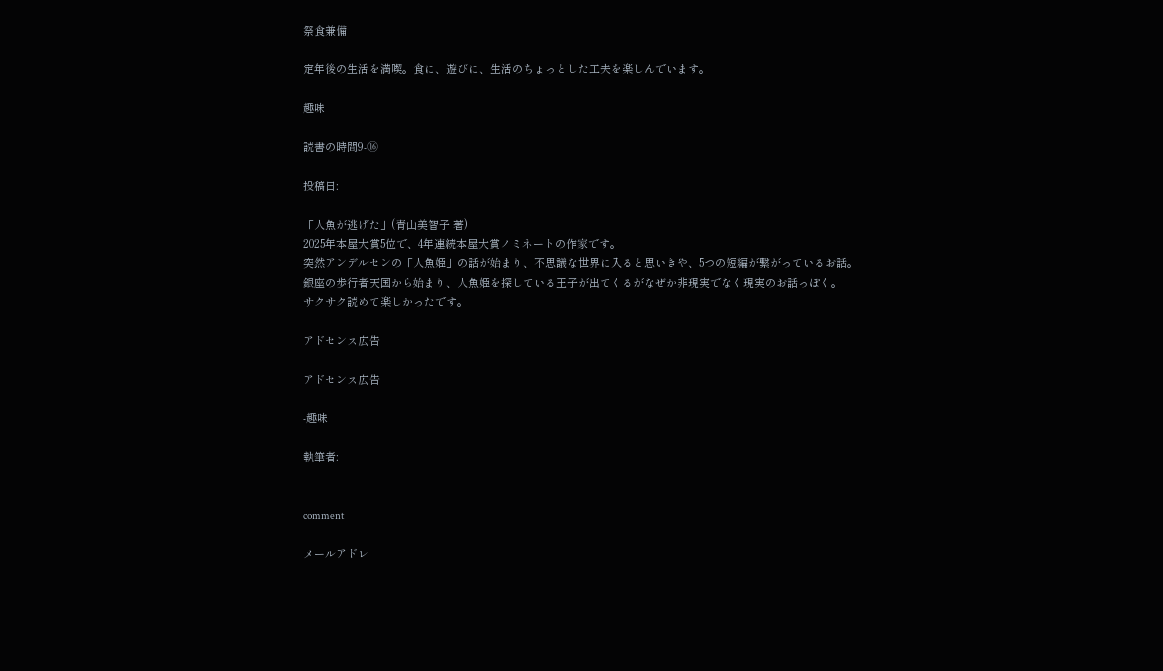祭食兼備

定年後の生活を満喫。食に、遊びに、生活のちょっとした工夫を楽しんでいます。

趣味

読書の時間9-⑯

投稿日:

「人魚が逃げた」(青山美智子 著)
2025年本屋大賞5位で、4年連続本屋大賞ノミネートの作家です。
突然アンデルセンの「人魚姫」の話が始まり、不思議な世界に入ると思いきや、5つの短編が繋がっているお話。
銀座の歩行者天国から始まり、人魚姫を探している王子が出てくるがなぜか非現実でなく現実のお話っぽく。
サクサク読めて楽しかったです。

アドセンス広告

アドセンス広告

-趣味

執筆者:


comment

メールアドレ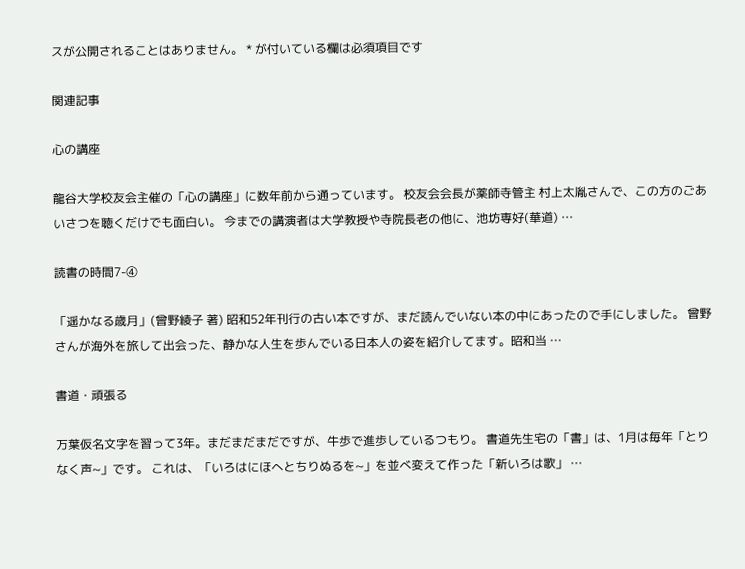スが公開されることはありません。 * が付いている欄は必須項目です

関連記事

心の講座

龍谷大学校友会主催の「心の講座」に数年前から通っています。 校友会会長が薬師寺管主 村上太胤さんで、この方のごあいさつを聴くだけでも面白い。 今までの講演者は大学教授や寺院長老の他に、池坊専好(華道) …

読書の時間7-④

「遥かなる歳月」(曾野綾子 著) 昭和52年刊行の古い本ですが、まだ読んでいない本の中にあったので手にしました。 曾野さんが海外を旅して出会った、静かな人生を歩んでいる日本人の姿を紹介してます。昭和当 …

書道・頑張る

万葉仮名文字を習って3年。まだまだまだですが、牛歩で進歩しているつもり。 書道先生宅の「書」は、1月は毎年「とりなく声~」です。 これは、「いろはにほへとちりぬるを~」を並べ変えて作った「新いろは歌」 …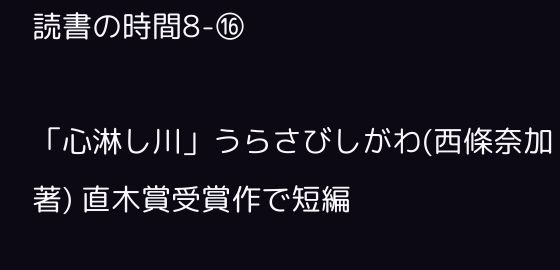読書の時間8-⑯

「心淋し川」うらさびしがわ(西條奈加 著) 直木賞受賞作で短編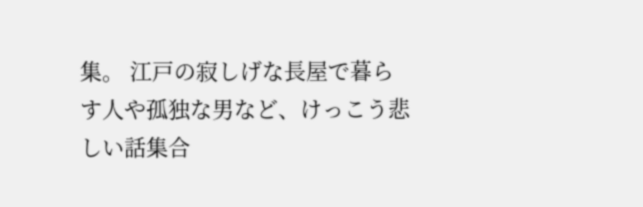集。 江戸の寂しげな長屋で暮らす人や孤独な男など、けっこう悲しい話集合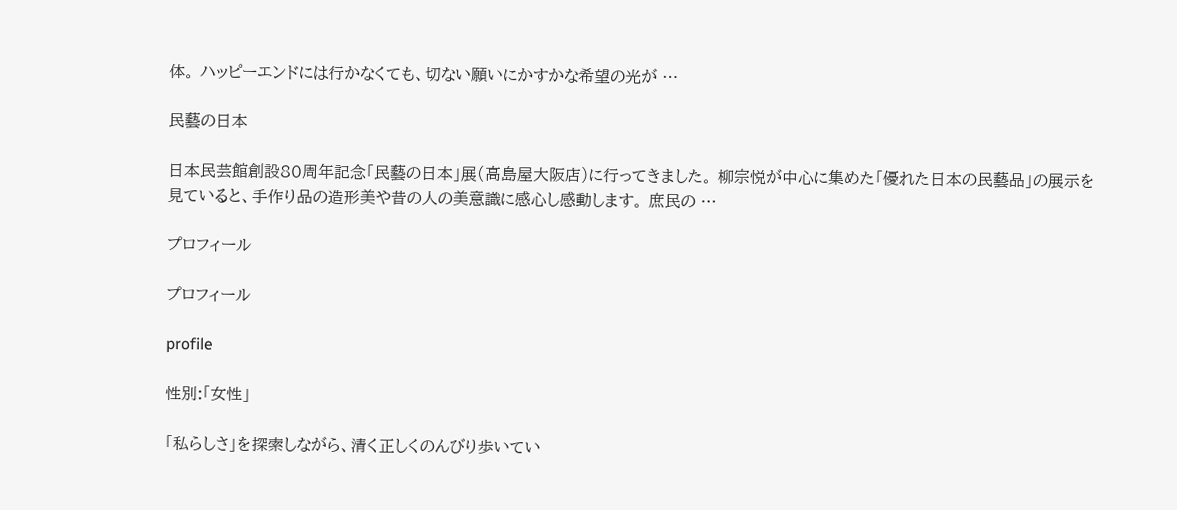体。 ハッピーエンドには行かなくても、切ない願いにかすかな希望の光が …

民藝の日本

日本民芸館創設80周年記念「民藝の日本」展(高島屋大阪店)に行ってきました。 柳宗悦が中心に集めた「優れた日本の民藝品」の展示を見ていると、手作り品の造形美や昔の人の美意識に感心し感動します。 庶民の …

プロフィール

プロフィール

profile

性別:「女性」

「私らしさ」を探索しながら、清く正しくのんびり歩いてい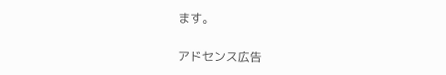ます。

アドセンス広告